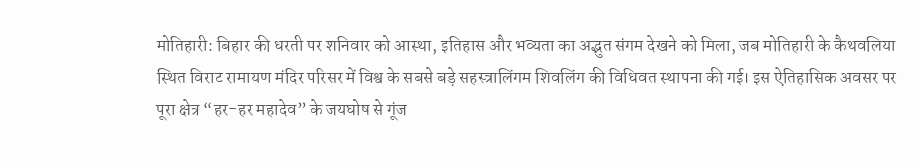मोतिहारी: बिहार की धरती पर शनिवार को आस्था, इतिहास और भव्यता का अद्भुत संगम देखने को मिला, जब मोतिहारी के कैथवलिया स्थित विराट रामायण मंदिर परिसर में विश्व के सबसे बड़े सहस्त्रालिंगम शिवलिंग की विधिवत स्थापना की गई। इस ऐतिहासिक अवसर पर पूरा क्षेत्र “हर-हर महादेव” के जयघोष से गूंज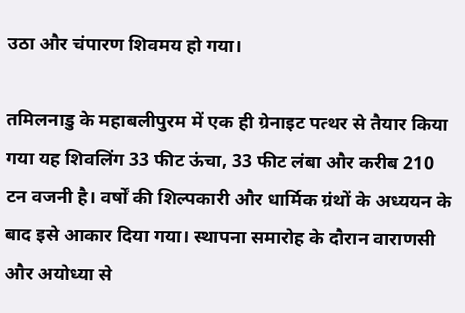उठा और चंपारण शिवमय हो गया।

तमिलनाडु के महाबलीपुरम में एक ही ग्रेनाइट पत्थर से तैयार किया गया यह शिवलिंग 33 फीट ऊंचा, 33 फीट लंबा और करीब 210 टन वजनी है। वर्षों की शिल्पकारी और धार्मिक ग्रंथों के अध्ययन के बाद इसे आकार दिया गया। स्थापना समारोह के दौरान वाराणसी और अयोध्या से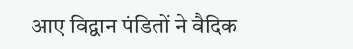आए विद्वान पंडितों ने वैदिक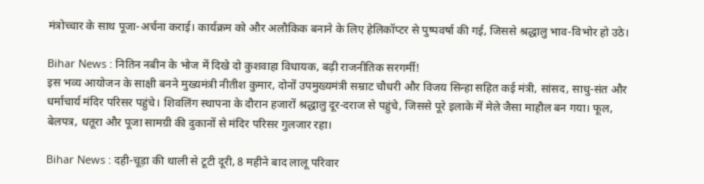मंत्रोच्चार के साथ पूजा-अर्चना कराई। कार्यक्रम को और अलौकिक बनाने के लिए हेलिकॉप्टर से पुष्पवर्षा की गई, जिससे श्रद्धालु भाव-विभोर हो उठे।

Bihar News : नितिन नबीन के भोज में दिखे दो कुशवाहा विधायक, बढ़ी राजनीतिक सरगर्मी!
इस भव्य आयोजन के साक्षी बनने मुख्यमंत्री नीतीश कुमार, दोनों उपमुख्यमंत्री सम्राट चौधरी और विजय सिन्हा सहित कई मंत्री, सांसद, साधु-संत और धर्माचार्य मंदिर परिसर पहुंचे। शिवलिंग स्थापना के दौरान हजारों श्रद्धालु दूर-दराज से पहुंचे, जिससे पूरे इलाके में मेले जैसा माहौल बन गया। फूल, बेलपत्र, धतूरा और पूजा सामग्री की दुकानों से मंदिर परिसर गुलजार रहा।

Bihar News : दही-चूड़ा की थाली से टूटी दूरी, 8 महीने बाद लालू परिवार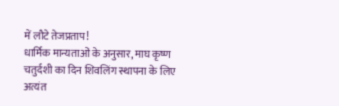में लौटे तेजप्रताप!
धार्मिक मान्यताओं के अनुसार, माघ कृष्ण चतुर्दशी का दिन शिवलिंग स्थापना के लिए अत्यंत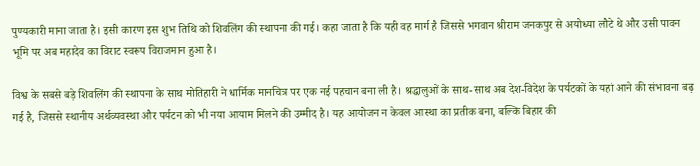पुण्यकारी माना जाता है। इसी कारण इस शुभ तिथि को शिवलिंग की स्थापना की गई। कहा जाता है कि यही वह मार्ग है जिससे भगवान श्रीराम जनकपुर से अयोध्या लौटे थे और उसी पावन भूमि पर अब महादेव का विराट स्वरूप विराजमान हुआ है।

विश्व के सबसे बड़े शिवलिंग की स्थापना के साथ मोतिहारी ने धार्मिक मानचित्र पर एक नई पहचान बना ली है। श्रद्धालुओं के साथ-साथ अब देश-विदेश के पर्यटकों के यहां आने की संभावना बढ़ गई है, जिससे स्थानीय अर्थव्यवस्था और पर्यटन को भी नया आयाम मिलने की उम्मीद है। यह आयोजन न केवल आस्था का प्रतीक बना, बल्कि बिहार की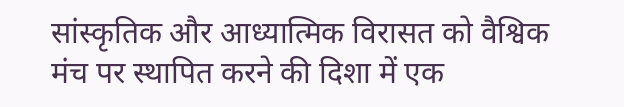सांस्कृतिक और आध्यात्मिक विरासत को वैश्विक मंच पर स्थापित करने की दिशा में एक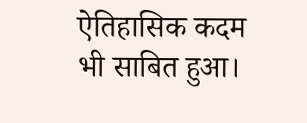ऐतिहासिक कदम भी साबित हुआ।